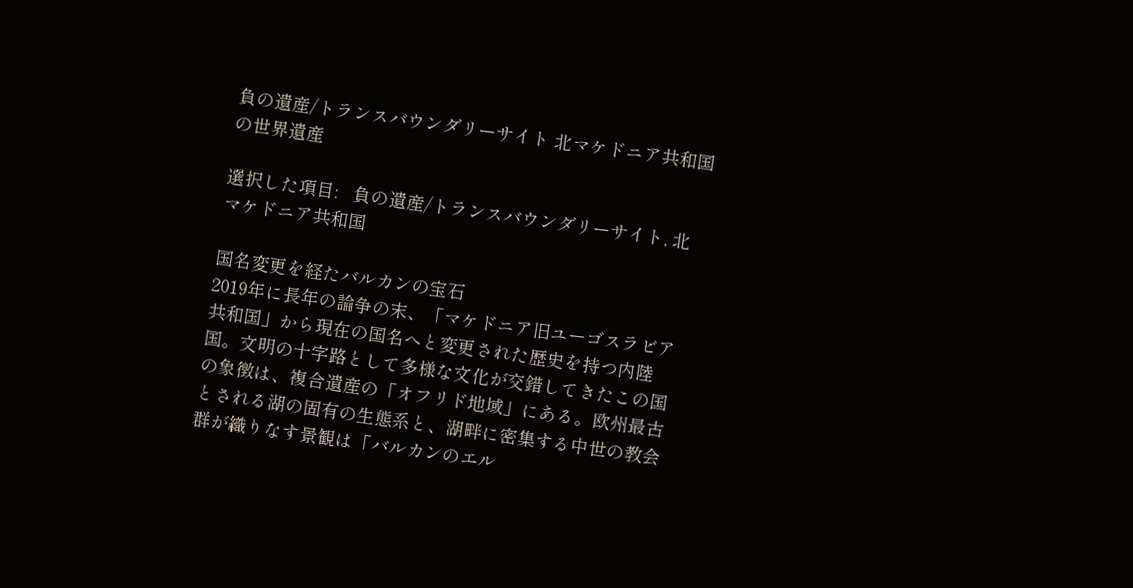負の遺産/トランスバウンダリーサイト 北マケドニア共和国 の世界遺産

選択した項目:   負の遺産/トランスバウンダリーサイト, 北マケドニア共和国

国名変更を経たバルカンの宝石
2019年に長年の論争の末、「マケドニア旧ユーゴスラビア共和国」から現在の国名へと変更された歴史を持つ内陸国。文明の十字路として多様な文化が交錯してきたこの国の象徴は、複合遺産の「オフリド地域」にある。欧州最古とされる湖の固有の生態系と、湖畔に密集する中世の教会群が織りなす景観は「バルカンのエル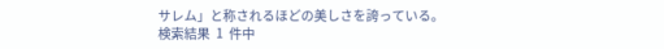サレム」と称されるほどの美しさを誇っている。
検索結果  1  件中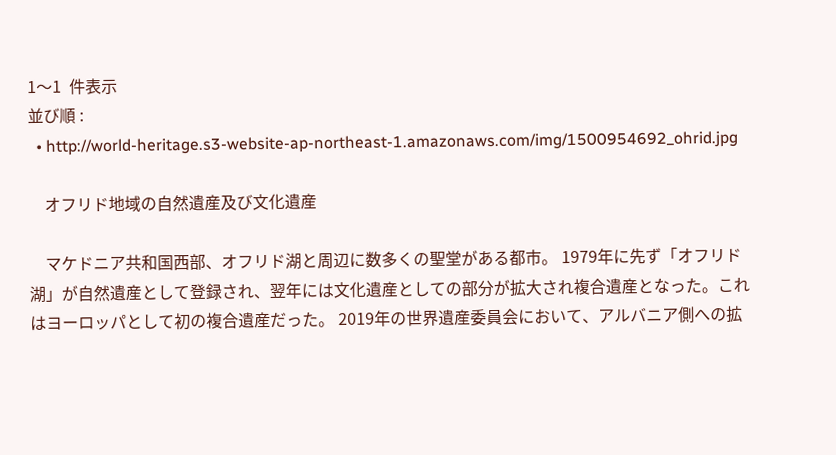1〜1  件表示
並び順 :
  • http://world-heritage.s3-website-ap-northeast-1.amazonaws.com/img/1500954692_ohrid.jpg

    オフリド地域の自然遺産及び文化遺産

    マケドニア共和国西部、オフリド湖と周辺に数多くの聖堂がある都市。 1979年に先ず「オフリド湖」が自然遺産として登録され、翌年には文化遺産としての部分が拡大され複合遺産となった。これはヨーロッパとして初の複合遺産だった。 2019年の世界遺産委員会において、アルバニア側への拡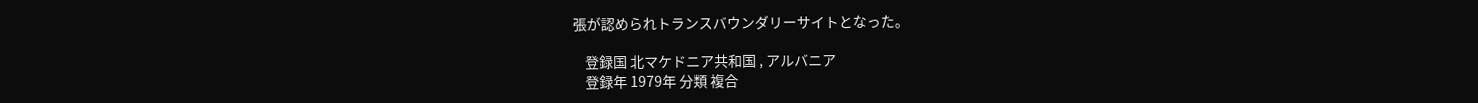張が認められトランスバウンダリーサイトとなった。

    登録国 北マケドニア共和国 , アルバニア
    登録年 1979年 分類 複合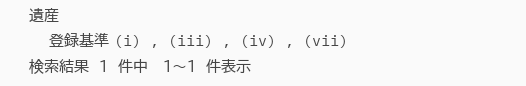遺産
    登録基準 (i) , (iii) , (iv) , (vii)
検索結果  1  件中   1〜1  件表示